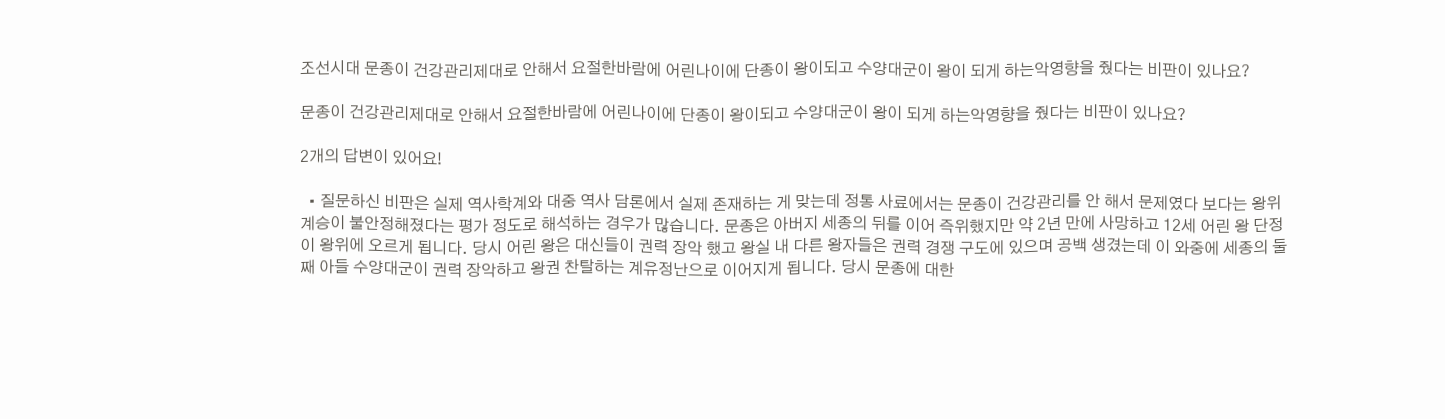조선시대 문종이 건강관리제대로 안해서 요절한바람에 어린나이에 단종이 왕이되고 수양대군이 왕이 되게 하는악영향을 줬다는 비판이 있나요?

문종이 건강관리제대로 안해서 요절한바람에 어린나이에 단종이 왕이되고 수양대군이 왕이 되게 하는악영향을 줬다는 비판이 있나요?

2개의 답변이 있어요!

  • 질문하신 비판은 실제 역사학계와 대중 역사 담론에서 실제 존재하는 게 맞는데 정통 사료에서는 문종이 건강관리를 안 해서 문제였다 보다는 왕위 계승이 불안정해졌다는 평가 정도로 해석하는 경우가 많습니다. 문종은 아버지 세종의 뒤를 이어 즉위했지만 약 2년 만에 사망하고 12세 어린 왕 단정이 왕위에 오르게 됩니다. 당시 어린 왕은 대신들이 권력 장악 했고 왕실 내 다른 왕자들은 권력 경쟁 구도에 있으며 공백 생겼는데 이 와중에 세종의 둘째 아들 수양대군이 권력 장악하고 왕권 찬탈하는 계유정난으로 이어지게 됩니다. 당시 문종에 대한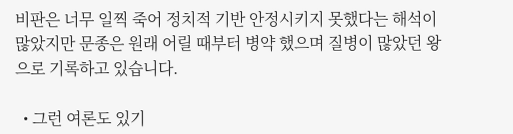비판은 너무 일찍 죽어 정치적 기반 안정시키지 못했다는 해석이 많았지만 문종은 원래 어릴 때부터 병약 했으며 질병이 많았던 왕으로 기록하고 있습니다.

  • 그런 여론도 있기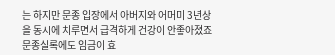는 하지만 문종 입장에서 아버지와 어머미 3년상을 동시에 치루면서 급격하게 건강이 안좋아졌죠 문종실록에도 임금이 효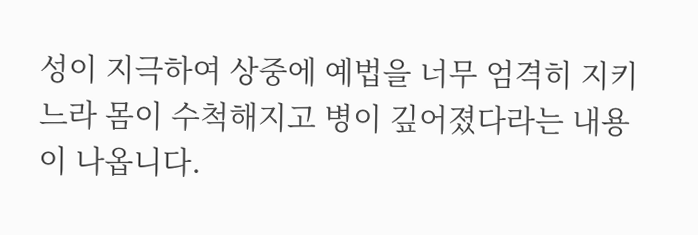성이 지극하여 상중에 예법을 너무 엄격히 지키느라 몸이 수척해지고 병이 깊어졌다라는 내용이 나옵니다.